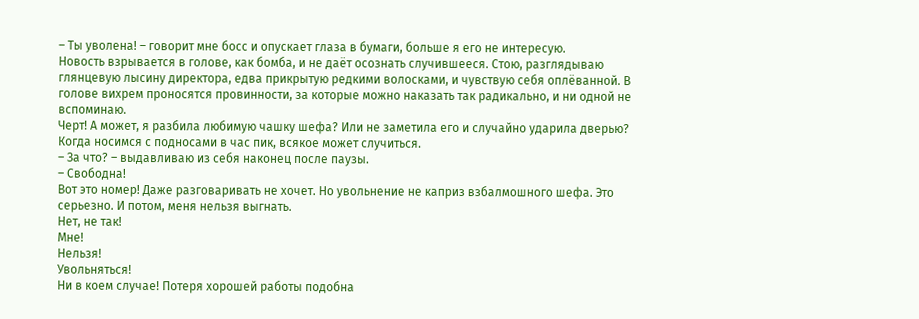– Ты уволена! – говорит мне босс и опускает глаза в бумаги, больше я его не интересую.
Новость взрывается в голове, как бомба, и не даёт осознать случившееся. Стою, разглядываю глянцевую лысину директора, едва прикрытую редкими волосками, и чувствую себя оплёванной. В голове вихрем проносятся провинности, за которые можно наказать так радикально, и ни одной не вспоминаю.
Черт! А может, я разбила любимую чашку шефа? Или не заметила его и случайно ударила дверью? Когда носимся с подносами в час пик, всякое может случиться.
– За что? – выдавливаю из себя наконец после паузы.
– Свободна!
Вот это номер! Даже разговаривать не хочет. Но увольнение не каприз взбалмошного шефа. Это серьезно. И потом, меня нельзя выгнать.
Нет, не так!
Мне!
Нельзя!
Увольняться!
Ни в коем случае! Потеря хорошей работы подобна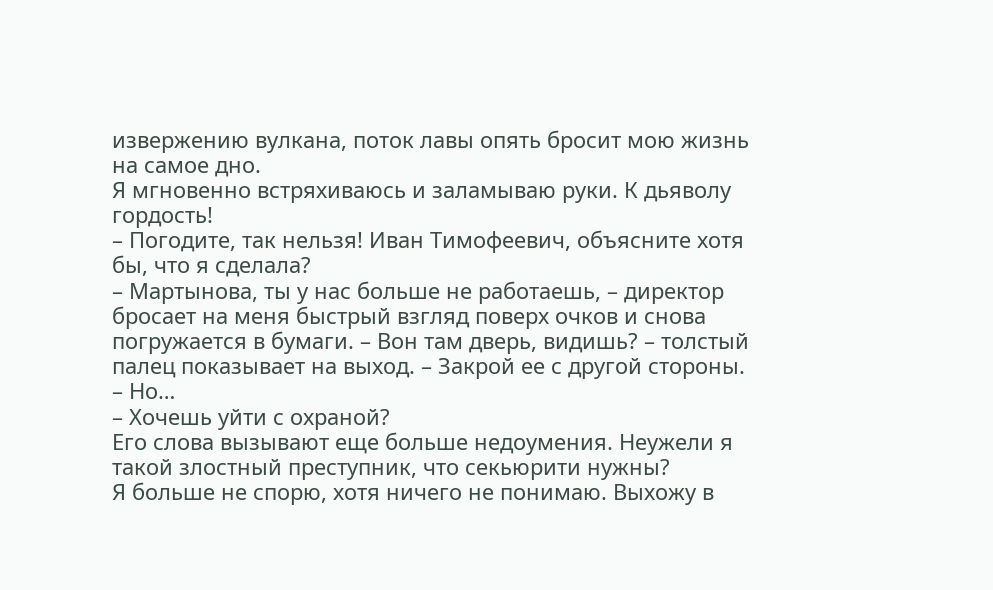извержению вулкана, поток лавы опять бросит мою жизнь на самое дно.
Я мгновенно встряхиваюсь и заламываю руки. К дьяволу гордость!
– Погодите, так нельзя! Иван Тимофеевич, объясните хотя бы, что я сделала?
– Мартынова, ты у нас больше не работаешь, – директор бросает на меня быстрый взгляд поверх очков и снова погружается в бумаги. – Вон там дверь, видишь? – толстый палец показывает на выход. – Закрой ее с другой стороны.
– Но…
– Хочешь уйти с охраной?
Его слова вызывают еще больше недоумения. Неужели я такой злостный преступник, что секьюрити нужны?
Я больше не спорю, хотя ничего не понимаю. Выхожу в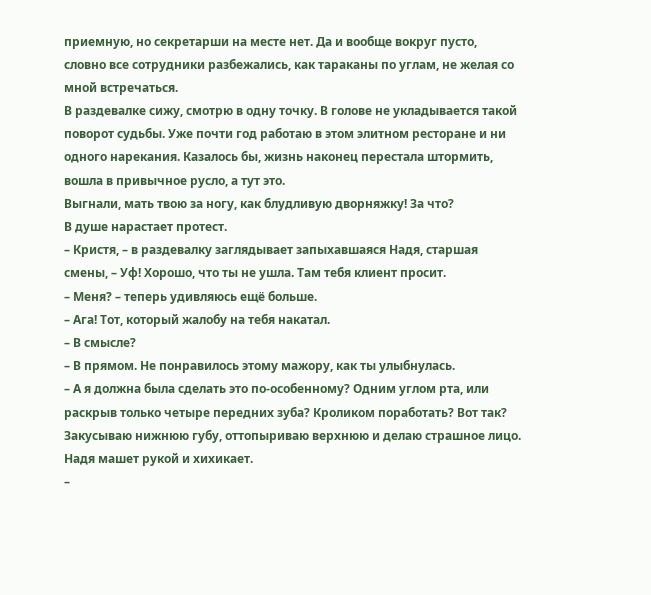приемную, но секретарши на месте нет. Да и вообще вокруг пусто, словно все сотрудники разбежались, как тараканы по углам, не желая со мной встречаться.
В раздевалке сижу, смотрю в одну точку. В голове не укладывается такой поворот судьбы. Уже почти год работаю в этом элитном ресторане и ни одного нарекания. Казалось бы, жизнь наконец перестала штормить, вошла в привычное русло, а тут это.
Выгнали, мать твою за ногу, как блудливую дворняжку! За что?
В душе нарастает протест.
– Кристя, – в раздевалку заглядывает запыхавшаяся Надя, старшая смены, – Уф! Хорошо, что ты не ушла. Там тебя клиент просит.
– Меня? – теперь удивляюсь ещё больше.
– Ага! Тот, который жалобу на тебя накатал.
– В смысле?
– В прямом. Не понравилось этому мажору, как ты улыбнулась.
– А я должна была сделать это по‑особенному? Одним углом рта, или раскрыв только четыре передних зуба? Кроликом поработать? Вот так?
Закусываю нижнюю губу, оттопыриваю верхнюю и делаю страшное лицо. Надя машет рукой и хихикает.
–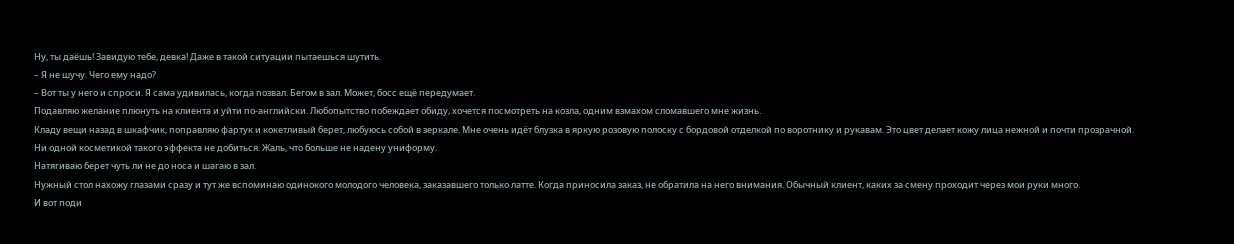Ну, ты даёшь! Завидую тебе, девка! Даже в такой ситуации пытаешься шутить.
– Я не шучу. Чего ему надо?
– Вот ты у него и спроси. Я сама удивилась, когда позвал. Бегом в зал. Может, босс ещё передумает.
Подавляю желание плюнуть на клиента и уйти по‑английски. Любопытство побеждает обиду, хочется посмотреть на козла, одним взмахом сломавшего мне жизнь.
Кладу вещи назад в шкафчик, поправляю фартук и кокетливый берет, любуюсь собой в зеркале. Мне очень идёт блузка в яркую розовую полоску с бордовой отделкой по воротнику и рукавам. Это цвет делает кожу лица нежной и почти прозрачной. Ни одной косметикой такого эффекта не добиться. Жаль, что больше не надену униформу.
Натягиваю берет чуть ли не до носа и шагаю в зал.
Нужный стол нахожу глазами сразу и тут же вспоминаю одинокого молодого человека, заказавшего только латте. Когда приносила заказ, не обратила на него внимания. Обычный клиент, каких за смену проходит через мои руки много.
И вот поди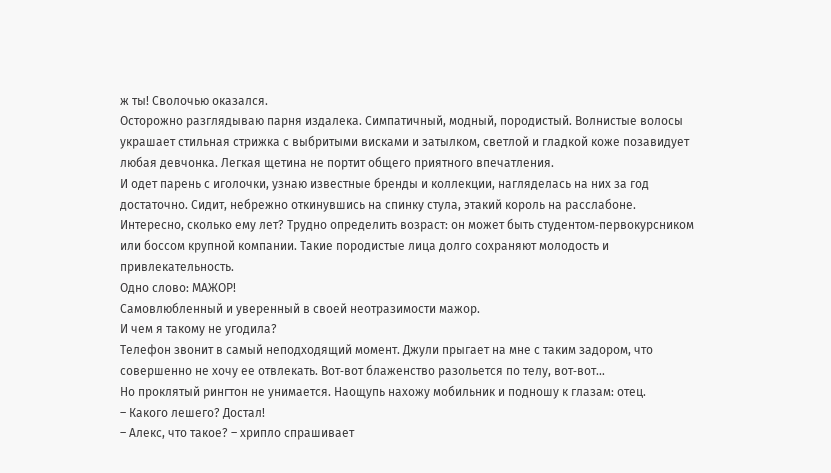ж ты! Сволочью оказался.
Осторожно разглядываю парня издалека. Симпатичный, модный, породистый. Волнистые волосы украшает стильная стрижка с выбритыми висками и затылком, светлой и гладкой коже позавидует любая девчонка. Легкая щетина не портит общего приятного впечатления.
И одет парень с иголочки, узнаю известные бренды и коллекции, нагляделась на них за год достаточно. Сидит, небрежно откинувшись на спинку стула, этакий король на расслабоне.
Интересно, сколько ему лет? Трудно определить возраст: он может быть студентом‑первокурсником или боссом крупной компании. Такие породистые лица долго сохраняют молодость и привлекательность.
Одно слово: МАЖОР!
Самовлюбленный и уверенный в своей неотразимости мажор.
И чем я такому не угодила?
Телефон звонит в самый неподходящий момент. Джули прыгает на мне с таким задором, что совершенно не хочу ее отвлекать. Вот‑вот блаженство разольется по телу, вот‑вот…
Но проклятый рингтон не унимается. Наощупь нахожу мобильник и подношу к глазам: отец.
– Какого лешего? Достал!
– Алекс, что такое? – хрипло спрашивает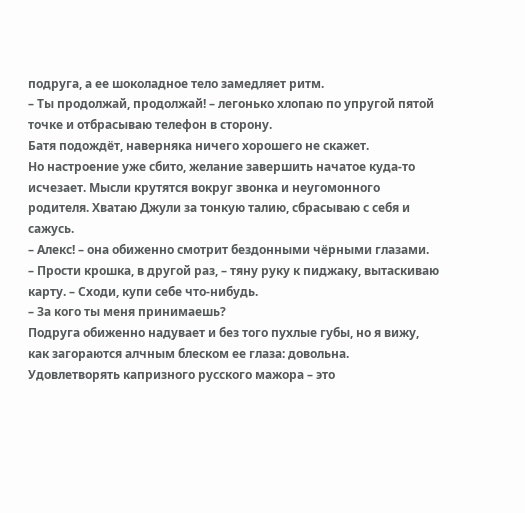подруга, а ее шоколадное тело замедляет ритм.
– Ты продолжай, продолжай! – легонько хлопаю по упругой пятой точке и отбрасываю телефон в сторону.
Батя подождёт, наверняка ничего хорошего не скажет.
Но настроение уже сбито, желание завершить начатое куда‑то исчезает. Мысли крутятся вокруг звонка и неугомонного родителя. Хватаю Джули за тонкую талию, сбрасываю с себя и сажусь.
– Алекс! – она обиженно смотрит бездонными чёрными глазами.
– Прости крошка, в другой раз, – тяну руку к пиджаку, вытаскиваю карту. – Сходи, купи себе что‑нибудь.
– За кого ты меня принимаешь?
Подруга обиженно надувает и без того пухлые губы, но я вижу, как загораются алчным блеском ее глаза: довольна. Удовлетворять капризного русского мажора – это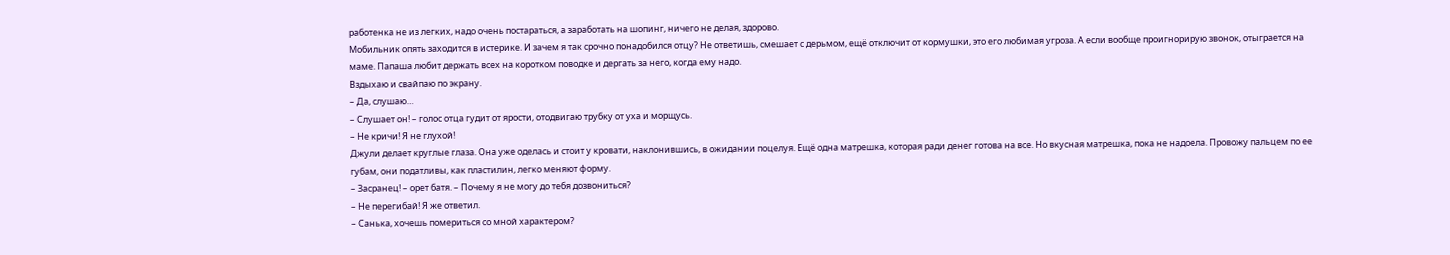работенка не из легких, надо очень постараться, а заработать на шопинг, ничего не делая, здорово.
Мобильник опять заходится в истерике. И зачем я так срочно понадобился отцу? Не ответишь, смешает с дерьмом, ещё отключит от кормушки, это его любимая угроза. А если вообще проигнорирую звонок, отыграется на маме. Папаша любит держать всех на коротком поводке и дергать за него, когда ему надо.
Вздыхаю и свайпаю по экрану.
– Да, слушаю…
– Слушает он! – голос отца гудит от ярости, отодвигаю трубку от уха и морщусь.
– Не кричи! Я не глухой!
Джули делает круглые глаза. Она уже оделась и стоит у кровати, наклонившись, в ожидании поцелуя. Ещё одна матрешка, которая ради денег готова на все. Но вкусная матрешка, пока не надоела. Провожу пальцем по ее губам, они податливы, как пластилин, легко меняют форму.
– Засранец! – орет батя. – Почему я не могу до тебя дозвониться?
– Не перегибай! Я же ответил.
– Санька, хочешь помериться со мной характером?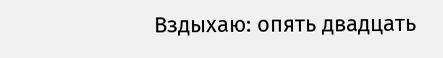Вздыхаю: опять двадцать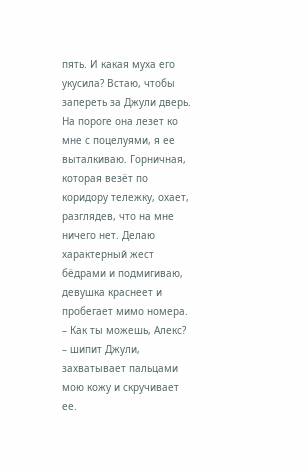пять. И какая муха его укусила? Встаю, чтобы запереть за Джули дверь. На пороге она лезет ко мне с поцелуями, я ее выталкиваю. Горничная, которая везёт по коридору тележку, охает, разглядев, что на мне ничего нет. Делаю характерный жест бёдрами и подмигиваю, девушка краснеет и пробегает мимо номера.
– Как ты можешь, Алекс? – шипит Джули, захватывает пальцами мою кожу и скручивает ее.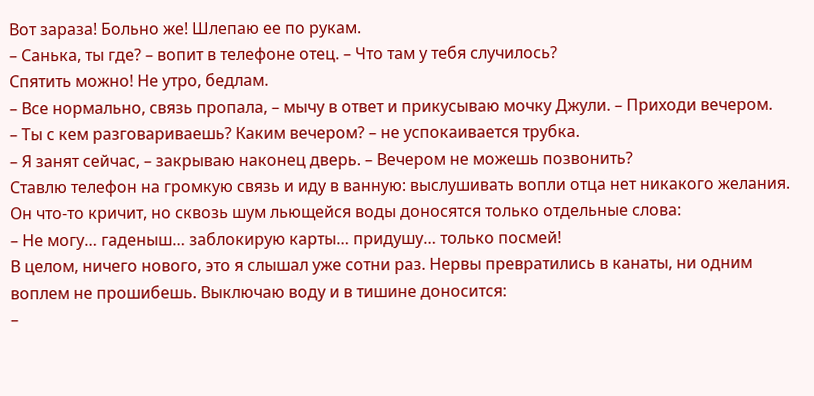Вот зараза! Больно же! Шлепаю ее по рукам.
– Санька, ты где? – вопит в телефоне отец. – Что там у тебя случилось?
Спятить можно! Не утро, бедлам.
– Все нормально, связь пропала, – мычу в ответ и прикусываю мочку Джули. – Приходи вечером.
– Ты с кем разговариваешь? Каким вечером? – не успокаивается трубка.
– Я занят сейчас, – закрываю наконец дверь. – Вечером не можешь позвонить?
Ставлю телефон на громкую связь и иду в ванную: выслушивать вопли отца нет никакого желания. Он что‑то кричит, но сквозь шум льющейся воды доносятся только отдельные слова:
– Не могу… гаденыш… заблокирую карты… придушу… только посмей!
В целом, ничего нового, это я слышал уже сотни раз. Нервы превратились в канаты, ни одним воплем не прошибешь. Выключаю воду и в тишине доносится:
–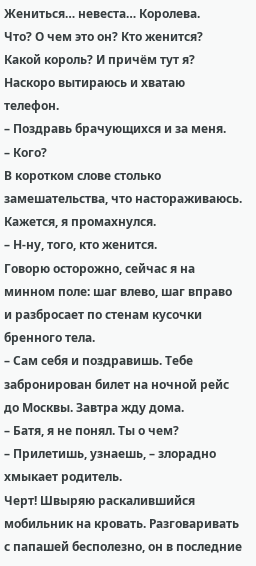Жениться… невеста… Королева.
Что? О чем это он? Кто женится? Какой король? И причём тут я?
Наскоро вытираюсь и хватаю телефон.
– Поздравь брачующихся и за меня.
– Кого?
В коротком слове столько замешательства, что настораживаюсь. Кажется, я промахнулся.
– Н‑ну, того, кто женится.
Говорю осторожно, сейчас я на минном поле: шаг влево, шаг вправо и разбросает по стенам кусочки бренного тела.
– Сам себя и поздравишь. Тебе забронирован билет на ночной рейс до Москвы. Завтра жду дома.
– Батя, я не понял. Ты о чем?
– Прилетишь, узнаешь, – злорадно хмыкает родитель.
Черт! Швыряю раскалившийся мобильник на кровать. Разговаривать с папашей бесполезно, он в последние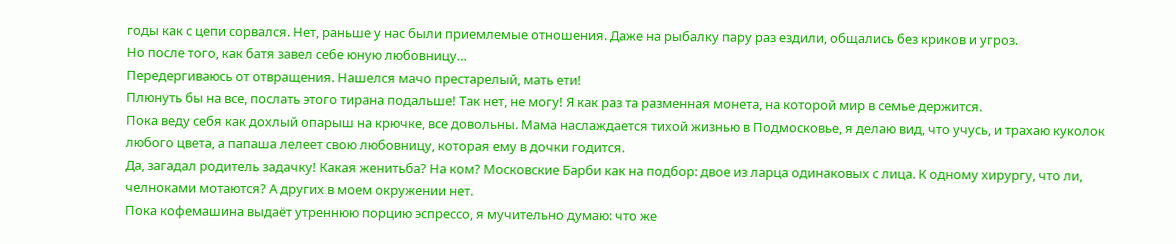годы как с цепи сорвался. Нет, раньше у нас были приемлемые отношения. Даже на рыбалку пару раз ездили, общались без криков и угроз.
Но после того, как батя завел себе юную любовницу…
Передергиваюсь от отвращения. Нашелся мачо престарелый, мать ети!
Плюнуть бы на все, послать этого тирана подальше! Так нет, не могу! Я как раз та разменная монета, на которой мир в семье держится.
Пока веду себя как дохлый опарыш на крючке, все довольны. Мама наслаждается тихой жизнью в Подмосковье, я делаю вид, что учусь, и трахаю куколок любого цвета, а папаша лелеет свою любовницу, которая ему в дочки годится.
Да, загадал родитель задачку! Какая женитьба? На ком? Московские Барби как на подбор: двое из ларца одинаковых с лица. К одному хирургу, что ли, челноками мотаются? А других в моем окружении нет.
Пока кофемашина выдаёт утреннюю порцию эспрессо, я мучительно думаю: что же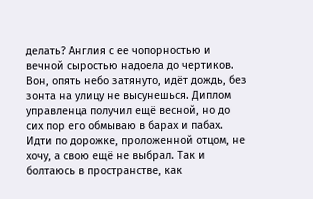делать? Англия с ее чопорностью и вечной сыростью надоела до чертиков. Вон, опять небо затянуто, идёт дождь, без зонта на улицу не высунешься. Диплом управленца получил ещё весной, но до сих пор его обмываю в барах и пабах.
Идти по дорожке, проложенной отцом, не хочу, а свою ещё не выбрал. Так и болтаюсь в пространстве, как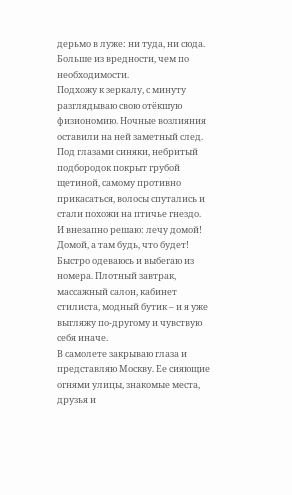дерьмо в луже: ни туда, ни сюда. Больше из вредности, чем по необходимости.
Подхожу к зеркалу, с минуту разглядываю свою отёкшую физиономию. Ночные возлияния оставили на ней заметный след. Под глазами синяки, небритый подбородок покрыт грубой щетиной, самому противно прикасаться, волосы спутались и стали похожи на птичье гнездо.
И внезапно решаю: лечу домой!
Домой, а там будь, что будет!
Быстро одеваюсь и выбегаю из номера. Плотный завтрак, массажный салон, кабинет стилиста, модный бутик – и я уже выгляжу по‑другому и чувствую себя иначе.
В самолете закрываю глаза и представляю Москву. Ее сияющие огнями улицы, знакомые места, друзья и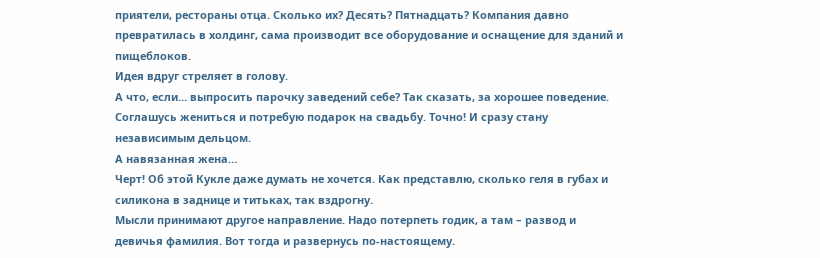приятели, рестораны отца. Сколько их? Десять? Пятнадцать? Компания давно превратилась в холдинг, сама производит все оборудование и оснащение для зданий и пищеблоков.
Идея вдруг стреляет в голову.
А что, если… выпросить парочку заведений себе? Так сказать, за хорошее поведение. Соглашусь жениться и потребую подарок на свадьбу. Точно! И сразу стану независимым дельцом.
А навязанная жена…
Черт! Об этой Кукле даже думать не хочется. Как представлю, сколько геля в губах и силикона в заднице и титьках, так вздрогну.
Мысли принимают другое направление. Надо потерпеть годик, а там – развод и девичья фамилия. Вот тогда и развернусь по‑настоящему.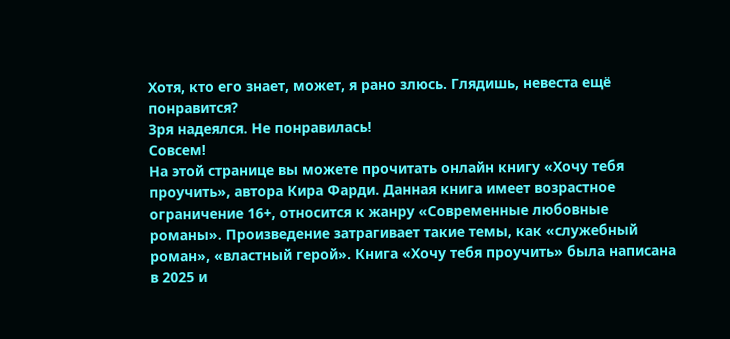Хотя, кто его знает, может, я рано злюсь. Глядишь, невеста ещё понравится?
Зря надеялся. Не понравилась!
Совсем!
На этой странице вы можете прочитать онлайн книгу «Хочу тебя проучить», автора Кира Фарди. Данная книга имеет возрастное ограничение 16+, относится к жанру «Современные любовные романы». Произведение затрагивает такие темы, как «служебный роман», «властный герой». Книга «Хочу тебя проучить» была написана в 2025 и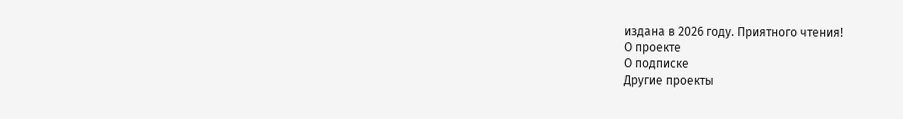издана в 2026 году. Приятного чтения!
О проекте
О подписке
Другие проекты